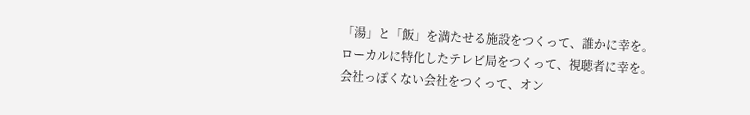「湯」と「飯」を満たせる施設をつくって、誰かに幸を。
ローカルに特化したテレビ局をつくって、視聴者に幸を。
会社っぽくない会社をつくって、オン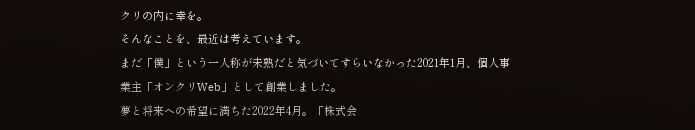クリの内に幸を。
そんなことを、最近は考えています。
まだ「僕」という一人称が未熟だと気づいてすらいなかった2021年1月、個人事業主「オンクリWeb」として創業しました。
夢と将来への希望に満ちた2022年4月。「株式会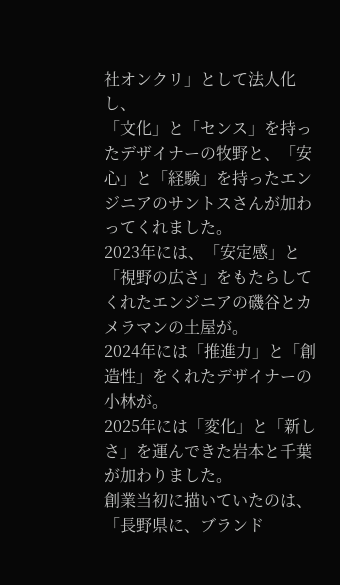社オンクリ」として法人化し、
「文化」と「センス」を持ったデザイナーの牧野と、「安心」と「経験」を持ったエンジニアのサントスさんが加わってくれました。
2023年には、「安定感」と「視野の広さ」をもたらしてくれたエンジニアの磯谷とカメラマンの土屋が。
2024年には「推進力」と「創造性」をくれたデザイナーの小林が。
2025年には「変化」と「新しさ」を運んできた岩本と千葉が加わりました。
創業当初に描いていたのは、
「長野県に、ブランド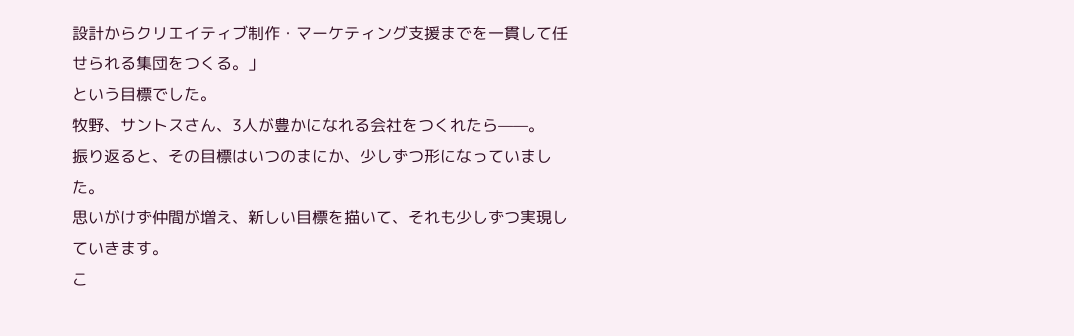設計からクリエイティブ制作・マーケティング支援までを一貫して任せられる集団をつくる。」
という目標でした。
牧野、サントスさん、3人が豊かになれる会社をつくれたら——。
振り返ると、その目標はいつのまにか、少しずつ形になっていました。
思いがけず仲間が増え、新しい目標を描いて、それも少しずつ実現していきます。
こ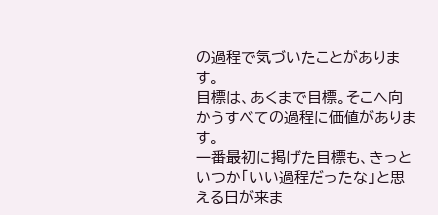の過程で気づいたことがあります。
目標は、あくまで目標。そこへ向かうすべての過程に価値があります。
一番最初に掲げた目標も、きっといつか「いい過程だったな」と思える日が来ま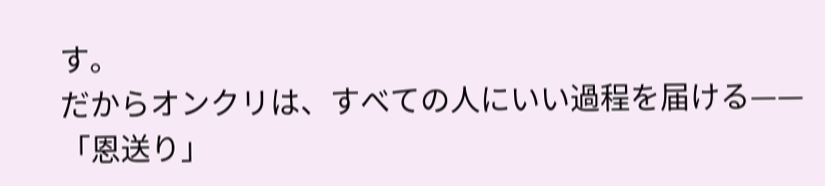す。
だからオンクリは、すべての人にいい過程を届ける——「恩送り」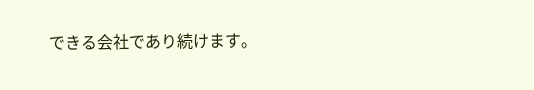できる会社であり続けます。